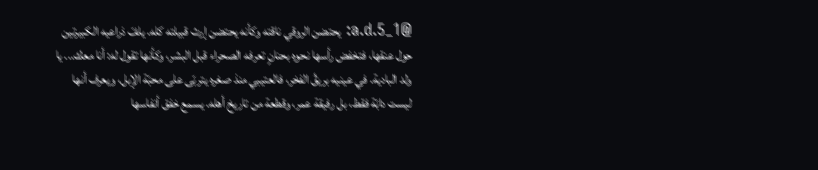@a.d.5_1: يحتضن الروقي ناقته وكأنه يحتضن إرث قبيلته كله. يلفّ ذراعيه الكبيرتين حول عنقها، فتخفض رأسها نحوه بحنانٍ تعرفه الصحراء قبل البشر، وكأنها تقول له: أنا معك... يا ولد البادية. في عينيه بريقُ الفخر، فالعتيبي منذ صغره يتربّى على محبّة الإبل، ويعرف أنها ليست دابّة فقط، بل رفيقة عمر، وقطعة من تاريخ أهله. يسمع خفق أنفاسها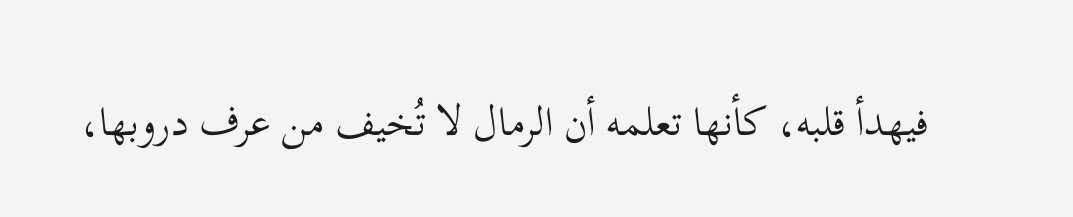فيهدأ قلبه، كأنها تعلمه أن الرمال لا تُخيف من عرف دروبها،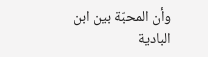وأن المحبّة بين ابن البادية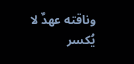وناقته عهدٌ لا يُكسر